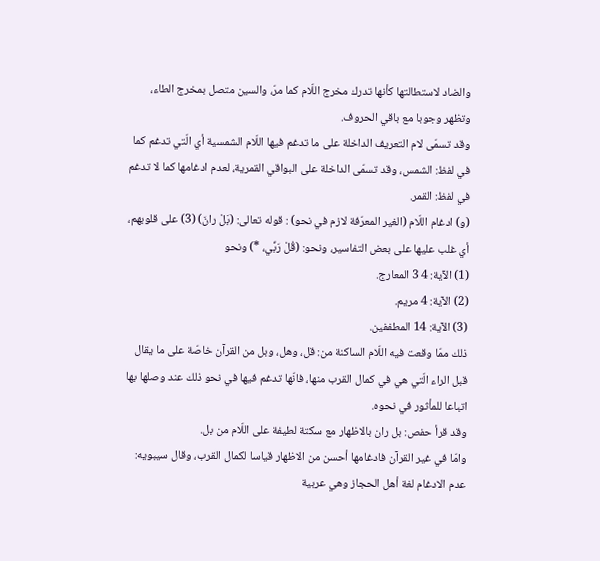والضاد لاستطالتها كأنها تدرك مخرج اللّام كما مرّ، والسين متصل بمخرج الطاء، وتظهر وجوبا مع باقي الحروف.
وقد تسمّى لام التعريف الداخلة على ما تدغم فيها اللّام الشمسية أي الّتي تدغم كما في لفظ: الشمس، وقد تسمّى الداخلة على البواقي القمرية، لعدم ادغامها كما لا تدغم في لفظ: القمر.
(و) ادغام اللّام (الغير المعرّفة لازم في نحو) : قوله تعالى: (بَلْ رانَ) (3) على قلوبهم، أي غلب عليها على بعض التفاسير، ونحو: (قُلْ رَبِّي، *) ونحو
(1) الآية: 4 3 المعارج.
(2) الآية: 4 مريم.
(3) الآية: 14 المطففين.
ذلك ممّا وقعت فيه اللّام الساكنة من: قل، وهل، وبل من القرآن خاصّة على ما يقال قبل الراء الّتي هي في كمال القرب منها، فانّها تدغم فيها في نحو ذلك عند وصلها بها اتباعا للمأثور في نحوه.
وقد قرأ حفص: بل ران بالاظهار مع سكتة لطيفة على اللّام من بل.
وامّا في غير القرآن فادغامها أحسن من الاظهار قياسا لكمال القرب، وقال سيبويه: عدم الادغام لغة أهل الحجاز وهي عربية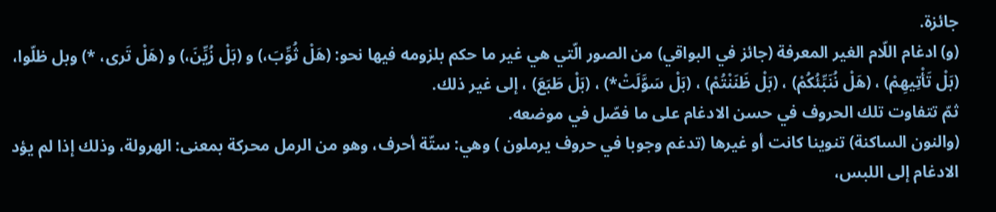جائزة.
(و) ادغام اللّام الغير المعرفة (جائز في البواقي) من الصور الّتي هي غير ما حكم بلزومه فيها نحو: (هَلْ ثُوِّبَ،) و (بَلْ زُيِّنَ،) و (هَلْ تَرى، *) وبل ظلّوا، (بَلْ تَأْتِيهِمْ) ، (هَلْ نُنَبِّئُكُمْ) ، (بَلْ ظَنَنْتُمْ) ، (بَلْ سَوَّلَتْ*) ، (بَلْ طَبَعَ) ، إلى غير ذلك.
ثمّ تتفاوت تلك الحروف في حسن الادغام على ما فصّل في موضعه.
(والنون الساكنة) تنوينا كانت أو غيرها (تدغم وجوبا في حروف يرملون ) وهي: ستّة أحرف، وهو من الرمل محركة بمعنى: الهرولة، وذلك إذا لم يؤد الادغام إلى اللبس،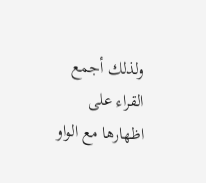ولذلك أجمع القراء على اظهارها مع الواو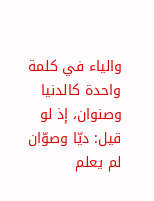والياء في كلمة واحدة كالدنيا وصنوان، إذ لو قيل: ديّا وصوّان لم يعلم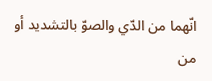انّهما من الدّي والصوّ بالتشديد أو من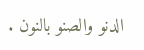الدنو والصنو بالنون .